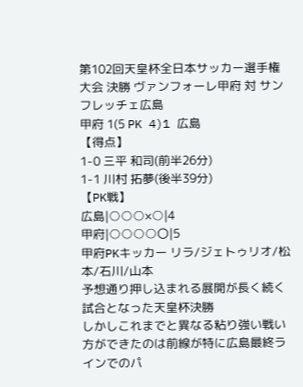第102回天皇杯全日本サッカー選手権大会 決勝 ヴァンフォーレ甲府 対 サンフレッチェ広島
甲府 1(5 PK 4)1 広島
【得点】
1-0 三平 和司(前半26分)
1-1 川村 拓夢(後半39分)
【PK戦】
広島|○○○×○|4
甲府|○○○○〇|5
甲府PKキッカー リラ/ジェトゥリオ/松本/石川/山本
予想通り押し込まれる展開が長く続く試合となった天皇杯決勝
しかしこれまでと異なる粘り強い戦い方ができたのは前線が特に広島最終ラインでのパ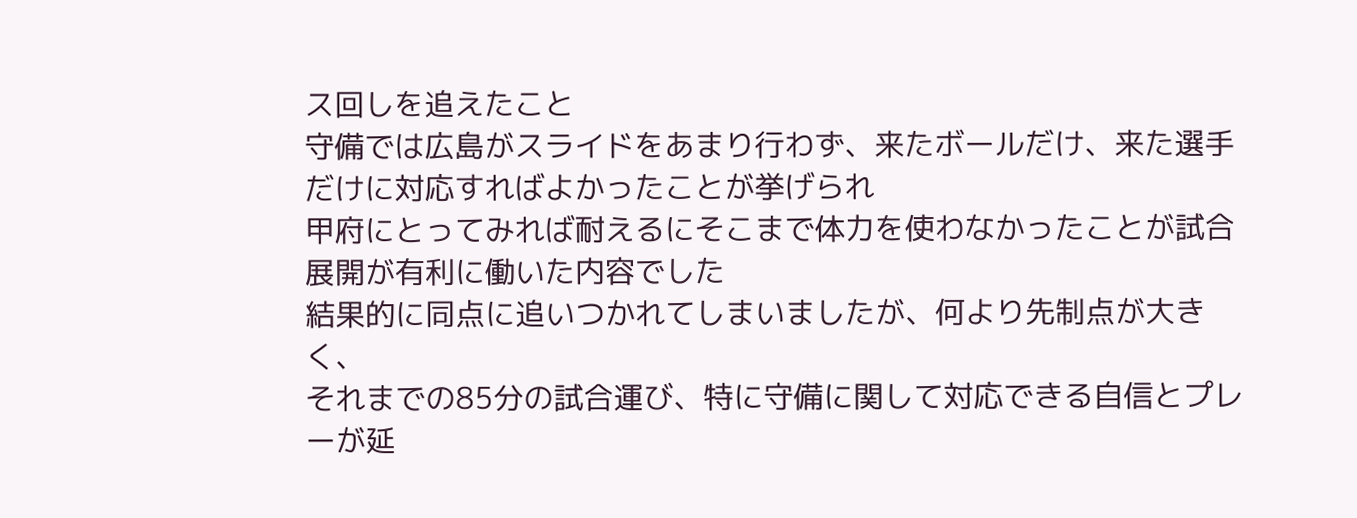ス回しを追えたこと
守備では広島がスライドをあまり行わず、来たボールだけ、来た選手だけに対応すればよかったことが挙げられ
甲府にとってみれば耐えるにそこまで体力を使わなかったことが試合展開が有利に働いた内容でした
結果的に同点に追いつかれてしまいましたが、何より先制点が大きく、
それまでの85分の試合運び、特に守備に関して対応できる自信とプレーが延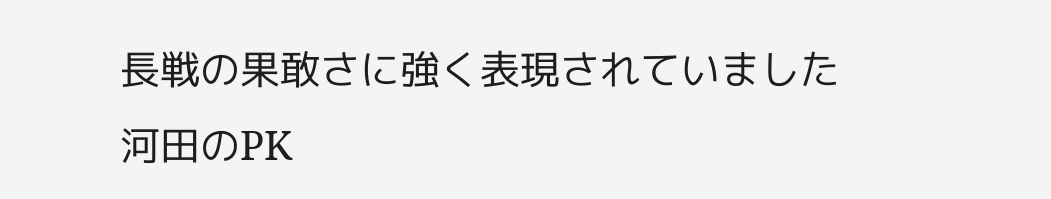長戦の果敢さに強く表現されていました
河田のPK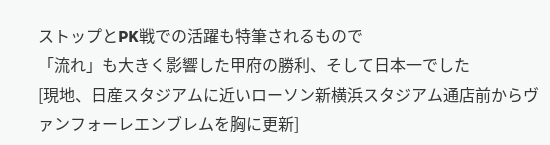ストップとPK戦での活躍も特筆されるもので
「流れ」も大きく影響した甲府の勝利、そして日本一でした
[現地、日産スタジアムに近いローソン新横浜スタジアム通店前からヴァンフォーレエンブレムを胸に更新]